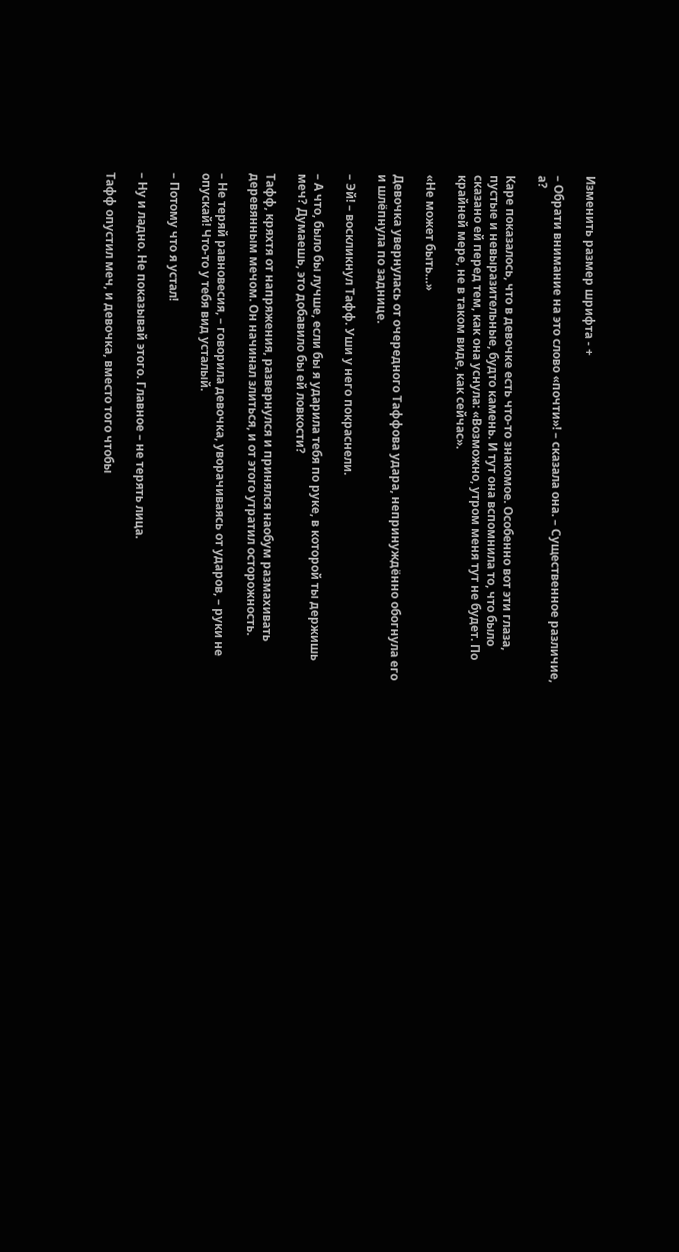Изменить размер шрифта - +

– Обрати внимание на это слово «почти»! – сказала она. – Существенное различие, а?

Каре показалось, что в девочке есть что-то знакомое. Особенно вот эти глаза, пустые и невыразительные, будто камень. И тут она вспомнила то, что было сказано ей перед тем, как она уснула: «Возможно, утром меня тут не будет. По крайней мере, не в таком виде, как сейчас».

«Не может быть…»

Девочка увернулась от очередного Таффова удара, непринуждённо обогнула его и шлёпнула по заднице.

– Эй! – воскликнул Тафф. Уши у него покраснели.

– А что, было бы лучше, если бы я ударила тебя по руке, в которой ты держишь меч? Думаешь, это добавило бы ей ловкости?

Тафф, кряхтя от напряжения, развернулся и принялся наобум размахивать деревянным мечом. Он начинал злиться, и от этого утратил осторожность.

– Не теряй равновесия, – говорила девочка, уворачиваясь от ударов, – руки не опускай! Что-то у тебя вид усталый.

– Потому что я устал!

– Ну и ладно. Не показывай этого. Главное – не терять лица.

Тафф опустил меч, и девочка, вместо того чтобы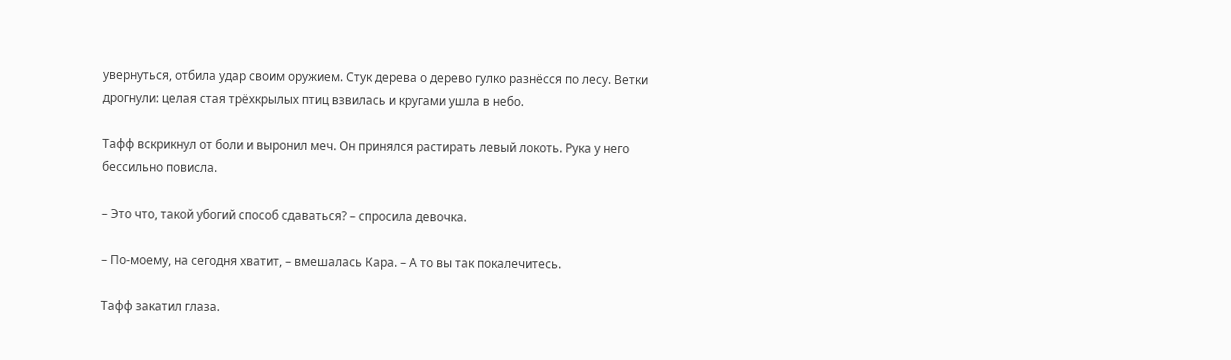увернуться, отбила удар своим оружием. Стук дерева о дерево гулко разнёсся по лесу. Ветки дрогнули: целая стая трёхкрылых птиц взвилась и кругами ушла в небо.

Тафф вскрикнул от боли и выронил меч. Он принялся растирать левый локоть. Рука у него бессильно повисла.

– Это что, такой убогий способ сдаваться? – спросила девочка.

– По-моему, на сегодня хватит, – вмешалась Кара. – А то вы так покалечитесь.

Тафф закатил глаза.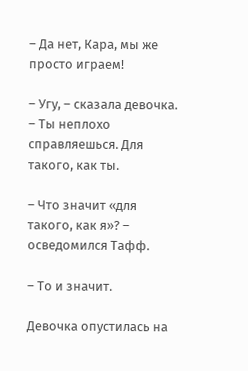– Да нет, Кара, мы же просто играем!

– Угу, – сказала девочка. – Ты неплохо справляешься. Для такого, как ты.

– Что значит «для такого, как я»? – осведомился Тафф.

– То и значит.

Девочка опустилась на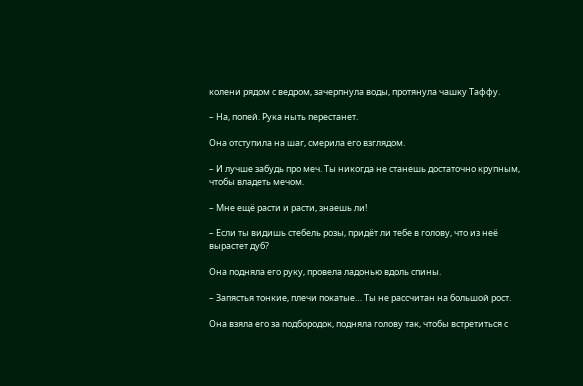колени рядом с ведром, зачерпнула воды, протянула чашку Таффу.

– На, попей. Рука ныть перестанет.

Она отступила на шаг, смерила его взглядом.

– И лучше забудь про меч. Ты никогда не станешь достаточно крупным, чтобы владеть мечом.

– Мне ещё расти и расти, знаешь ли!

– Если ты видишь стебель розы, придёт ли тебе в голову, что из неё вырастет дуб?

Она подняла его руку, провела ладонью вдоль спины.

– Запястья тонкие, плечи покатые… Ты не рассчитан на большой рост.

Она взяла его за подбородок, подняла голову так, чтобы встретиться с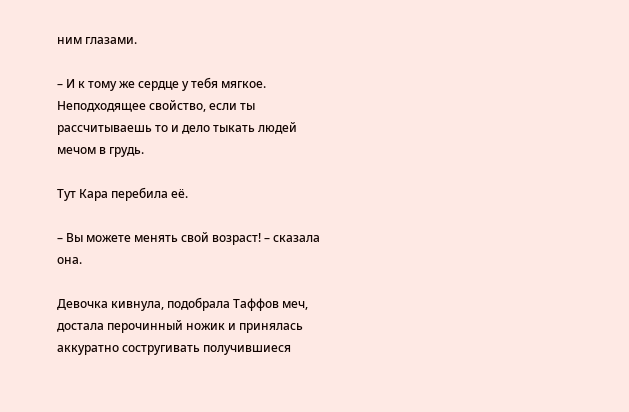ним глазами.

– И к тому же сердце у тебя мягкое. Неподходящее свойство, если ты рассчитываешь то и дело тыкать людей мечом в грудь.

Тут Кара перебила её.

– Вы можете менять свой возраст! – сказала она.

Девочка кивнула, подобрала Таффов меч, достала перочинный ножик и принялась аккуратно состругивать получившиеся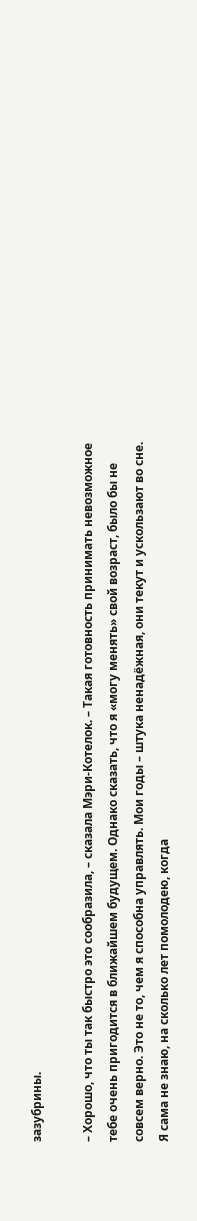зазубрины.

– Хорошо, что ты так быстро это сообразила, – сказала Мэри-Котелок. – Такая готовность принимать невозможное тебе очень пригодится в ближайшем будущем. Однако сказать, что я «могу менять» свой возраст, было бы не совсем верно. Это не то, чем я способна управлять. Мои годы – штука ненадёжная, они текут и ускользают во сне. Я сама не знаю, на сколько лет помолодею, когда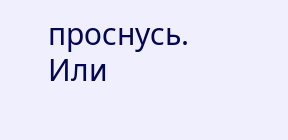проснусь. Или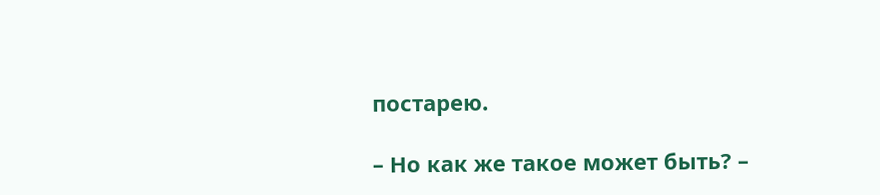постарею.

– Но как же такое может быть? –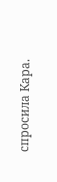спросила Кара.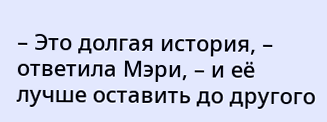– Это долгая история, – ответила Мэри, – и её лучше оставить до другого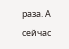раза. А сейчас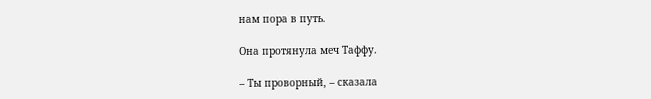нам пора в путь.

Она протянула меч Таффу.

– Ты проворный, – сказала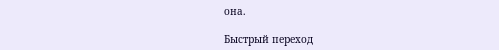она.

Быстрый переход